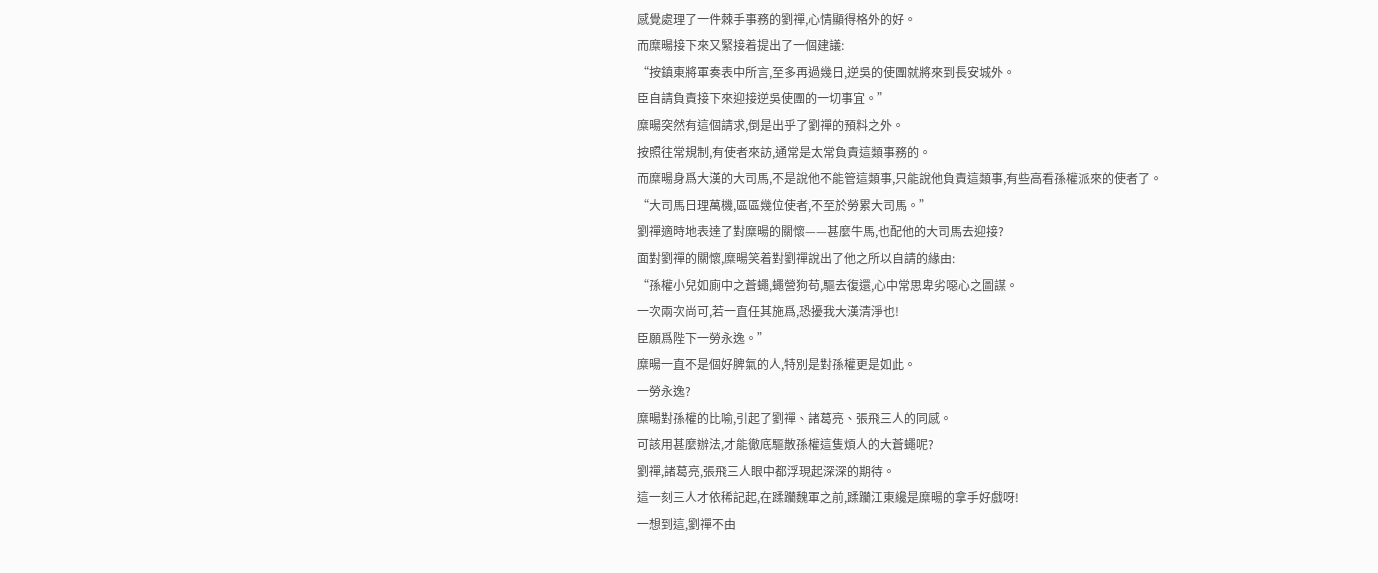感覺處理了一件棘手事務的劉禪,心情顯得格外的好。
而糜暘接下來又緊接着提出了一個建議:
“按鎮東將軍奏表中所言,至多再過幾日,逆吳的使團就將來到長安城外。
臣自請負責接下來迎接逆吳使團的一切事宜。”
糜暘突然有這個請求,倒是出乎了劉禪的預料之外。
按照往常規制,有使者來訪,通常是太常負責這類事務的。
而糜暘身爲大漢的大司馬,不是說他不能管這類事,只能說他負責這類事,有些高看孫權派來的使者了。
“大司馬日理萬機,區區幾位使者,不至於勞累大司馬。”
劉禪適時地表達了對糜暘的關懷——甚麼牛馬,也配他的大司馬去迎接?
面對劉禪的關懷,糜暘笑着對劉禪說出了他之所以自請的緣由:
“孫權小兒如廁中之蒼蠅,蠅營狗苟,驅去復還,心中常思卑劣噁心之圖謀。
一次兩次尚可,若一直任其施爲,恐擾我大漢清淨也!
臣願爲陛下一勞永逸。”
糜暘一直不是個好脾氣的人,特別是對孫權更是如此。
一勞永逸?
糜暘對孫權的比喻,引起了劉禪、諸葛亮、張飛三人的同感。
可該用甚麼辦法,才能徹底驅散孫權這隻煩人的大蒼蠅呢?
劉禪,諸葛亮,張飛三人眼中都浮現起深深的期待。
這一刻三人才依稀記起,在蹂躪魏軍之前,蹂躪江東纔是糜暘的拿手好戲呀!
一想到這,劉禪不由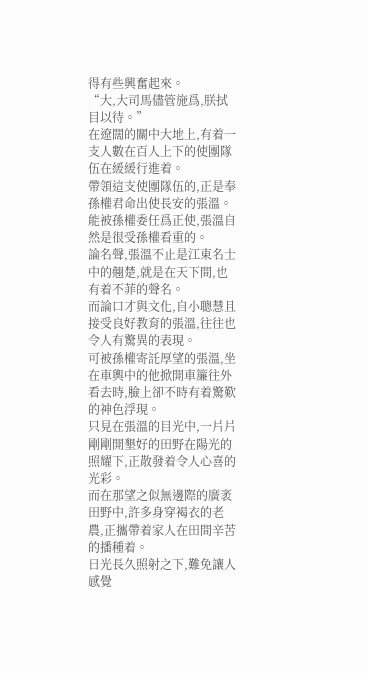得有些興奮起來。
“大,大司馬儘管施爲,朕拭目以待。”
在遼闊的關中大地上,有着一支人數在百人上下的使團隊伍在緩緩行進着。
帶領這支使團隊伍的,正是奉孫權君命出使長安的張溫。
能被孫權委任爲正使,張溫自然是很受孫權看重的。
論名聲,張溫不止是江東名士中的翹楚,就是在天下間,也有着不菲的聲名。
而論口才與文化,自小聰慧且接受良好教育的張溫,往往也令人有驚異的表現。
可被孫權寄託厚望的張溫,坐在車輿中的他掀開車簾往外看去時,臉上卻不時有着驚歎的神色浮現。
只見在張溫的目光中,一片片剛剛開墾好的田野在陽光的照耀下,正散發着令人心喜的光彩。
而在那望之似無邊際的廣袤田野中,許多身穿褐衣的老農,正攜帶着家人在田間辛苦的播種着。
日光長久照射之下,難免讓人感覺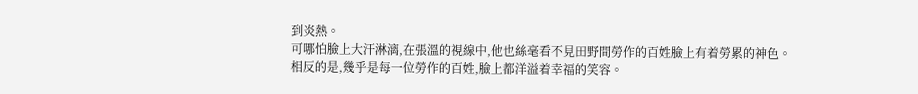到炎熱。
可哪怕臉上大汗淋漓,在張溫的視線中,他也絲毫看不見田野間勞作的百姓臉上有着勞累的神色。
相反的是,幾乎是每一位勞作的百姓,臉上都洋溢着幸福的笑容。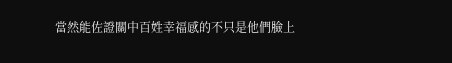當然能佐證關中百姓幸福感的不只是他們臉上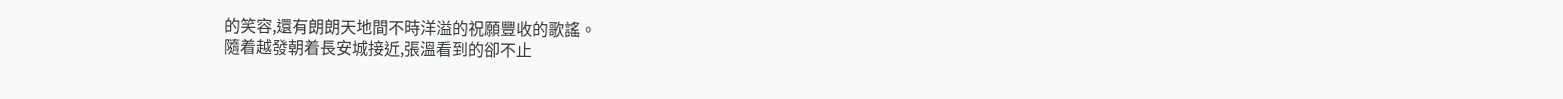的笑容,還有朗朗天地間不時洋溢的祝願豐收的歌謠。
隨着越發朝着長安城接近,張溫看到的卻不止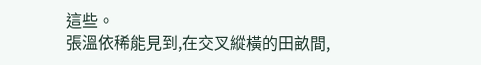這些。
張溫依稀能見到,在交叉縱橫的田畝間,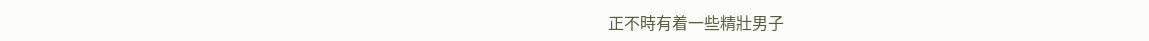正不時有着一些精壯男子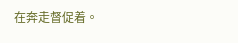在奔走督促着。